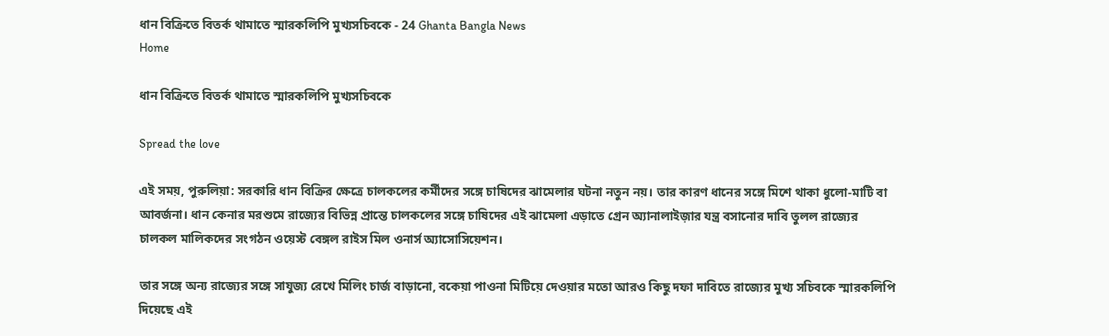ধান বিক্রিতে বিতর্ক থামাতে স্মারকলিপি মুখ্যসচিবকে - 24 Ghanta Bangla News
Home

ধান বিক্রিতে বিতর্ক থামাতে স্মারকলিপি মুখ্যসচিবকে

Spread the love

এই সময়, পুরুলিয়া: সরকারি ধান বিক্রির ক্ষেত্রে চালকলের কর্মীদের সঙ্গে চাষিদের ঝামেলার ঘটনা নতুন নয়। তার কারণ ধানের সঙ্গে মিশে থাকা ধুলো-মাটি বা আবর্জনা। ধান কেনার মরশুমে রাজ্যের বিভিন্ন প্রান্তে চালকলের সঙ্গে চাষিদের এই ঝামেলা এড়াতে গ্রেন অ্যানালাইজ়ার যন্ত্র বসানোর দাবি তুলল রাজ্যের চালকল মালিকদের সংগঠন ওয়েস্ট বেঙ্গল রাইস মিল ওনার্স অ্যাসোসিয়েশন।

তার সঙ্গে অন্য রাজ্যের সঙ্গে সাযুজ্য রেখে মিলিং চার্জ বাড়ানো, বকেয়া পাওনা মিটিয়ে দেওয়ার মতো আরও কিছু দফা দাবিতে রাজ্যের মুখ্য সচিবকে স্মারকলিপি দিয়েছে এই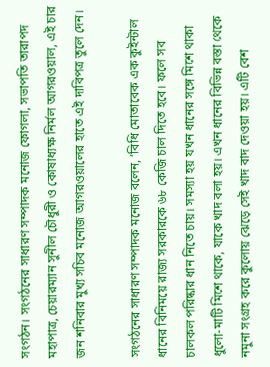সংগঠন। সংগঠনের সাধারণ সম্পাদক মনোজ ফোগলা, সভাপতি তারাপদ মহাপাত্র, চেয়ারম্যান সুনীল চৌধুরী ও কোষাধ্যক্ষ নির্মল আগরওয়াল, এই চার জন শনিবার মুখ্য সচিব মনোজ আগরওয়ালের হাতে এই দাবিপত্র তুলে দেন।

সংগঠনের সাধারণ সম্পাদক মনোজ বলেন, ‘বিধি মোতাবেক এক কুইন্টাল ধানের বিনিময়ে রাজ্য সরকারকে ৬৮ কেজি চাল দিতে হবে। ফলে সব চালকল পরিষ্কার ধান নিতে চায়। সমস্যা হয় যখন ধানের সঙ্গে মিশে থাকা ধুলো-মাটি মিশে থাকে, যাকে খাদ বলা হয়। এখন ধানের বিভিন্ন বস্তা থেকে নমুনা সংগ্রহ করে কুলোয় ঝেড়ে সেই খাদ বাদ দেওয়া হয়। এটি বেশ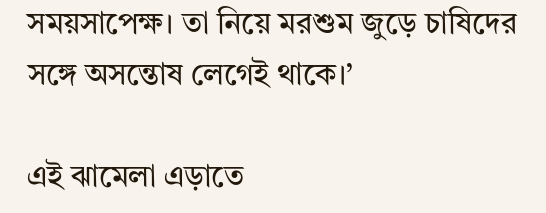সময়সাপেক্ষ। তা নিয়ে মরশুম জুড়ে চাষিদের সঙ্গে অসন্তোষ লেগেই থাকে।’

এই ঝামেলা এড়াতে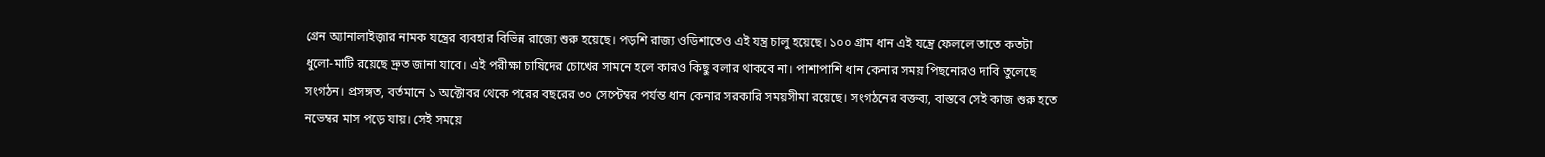গ্রেন অ্যানালাইজ়ার নামক যন্ত্রের ব্যবহার বিভিন্ন রাজ্যে শুরু হয়েছে। পড়শি রাজ্য ওডিশাতেও এই যন্ত্র চালু হয়েছে। ১০০ গ্রাম ধান এই যন্ত্রে ফেললে তাতে কতটা ধুলো-মাটি রয়েছে দ্রুত জানা যাবে। এই পরীক্ষা চাষিদের চোখের সামনে হলে কারও কিছু বলার থাকবে না। পাশাপাশি ধান কেনার সময় পিছনোরও দাবি তুলেছে সংগঠন। প্রসঙ্গত, বর্তমানে ১ অক্টোবর থেকে পরের বছরের ৩০ সেপ্টেম্বর পর্যন্ত ধান কেনার সরকারি সময়সীমা রয়েছে। সংগঠনের বক্তব্য, বাস্তবে সেই কাজ শুরু হতে নভেম্বর মাস পড়ে যায়। সেই সময়ে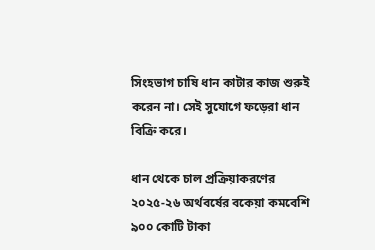সিংহভাগ চাষি ধান কাটার কাজ শুরুই করেন না। সেই সুযোগে ফড়েরা ধান বিক্রি করে।

ধান থেকে চাল প্রক্রিয়াকরণের ২০২৫-২৬ অর্থবর্ষের বকেয়া কমবেশি ৯০০ কোটি টাকা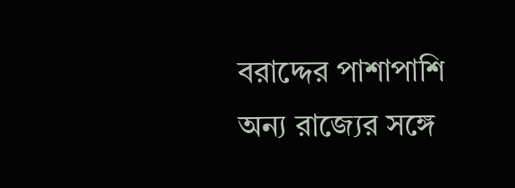বরাদ্দের পাশাপাশি অন্য রাজ্যের সঙ্গে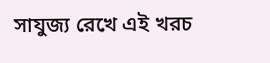সাযুজ্য রেখে এই খরচ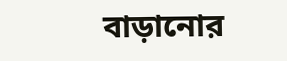বাড়ানোর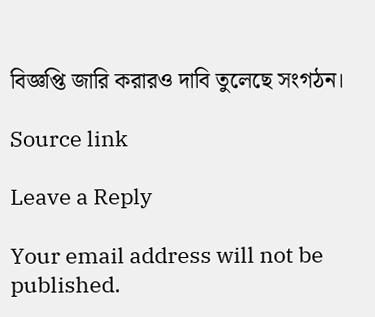বিজ্ঞপ্তি জারি করারও দাবি তুলেছে সংগঠন।

Source link

Leave a Reply

Your email address will not be published.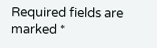Required fields are marked *